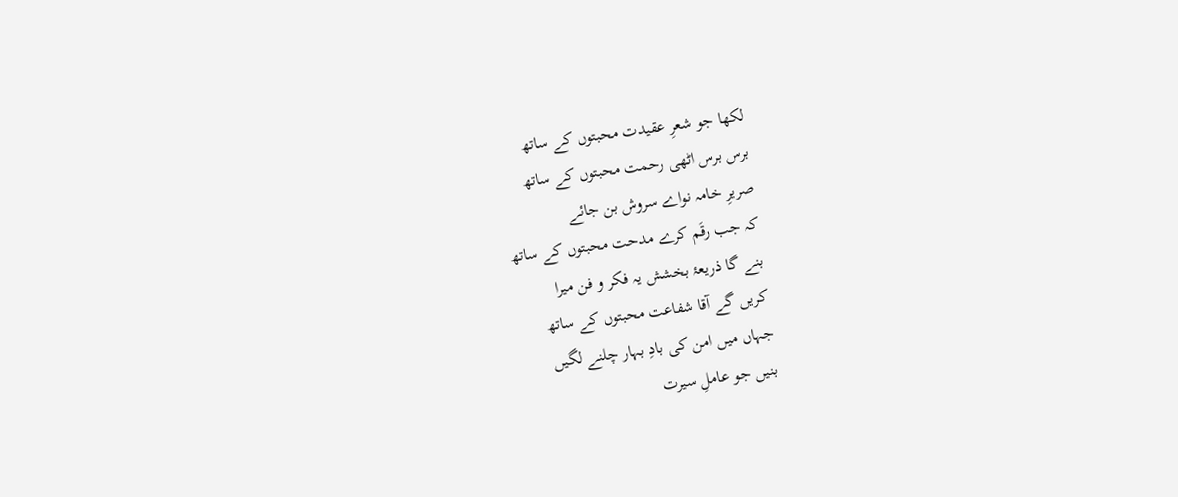لکھا جو شعرِ عقیدت محبتوں کے ساتھ
برس برس اٹھی رحمت محبتوں کے ساتھ
صریرِ خامہ نواے سروش بن جائے
کہ جب رقَم کرے مدحت محبتوں کے ساتھ
بنے گا ذریعۂ بخشش یہ فکر و فن میرا
کریں گے آقا شفاعت محبتوں کے ساتھ
جہاں میں امن کی بادِ بہار چلنے لگیں
بنیں جو عاملِ سیرت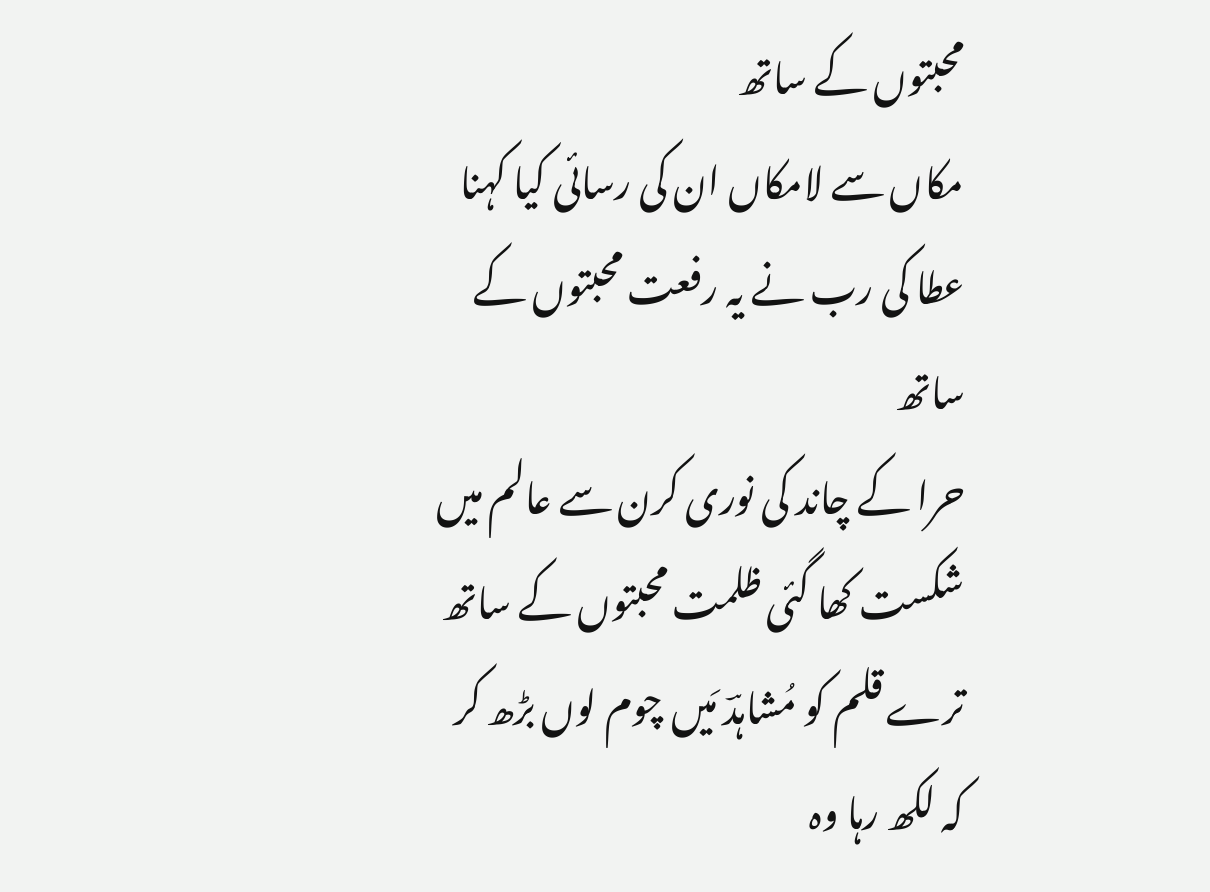محبتوں کے ساتھ
مکاں سے لامکاں ان کی رسائی کیا کہنا
عطا کی رب نے یہ رفعت محبتوں کے ساتھ
حرا کے چاند کی نوری کرن سے عالم میں
شکست کھا گئی ظلمت محبتوں کے ساتھ
ترے قلم کو مُشاہدؔ مَیں چوم لوں بڑھ کر
کہ لکھ رہا وہ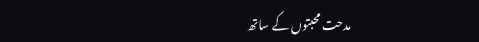مدحت محبتوں کے ساتھ